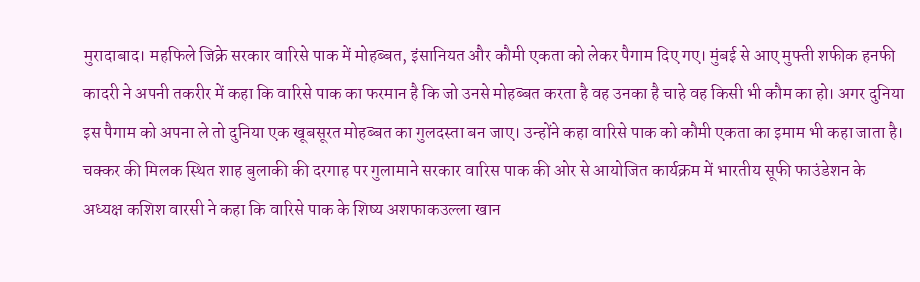मुरादाबाद। महफिले जिक्रे सरकार वारिसे पाक में मोहब्बत, इंसानियत और कौमी एकता को लेकर पैगाम दिए गए। मुंबई से आए मुफ्ती शफीक हनफी कादरी ने अपनी तकरीर में कहा कि वारिसे पाक का फरमान है कि जो उनसे मोहब्बत करता है वह उनका है चाहे वह किसी भी कौम का हो। अगर दुनिया इस पैगाम को अपना ले तो दुनिया एक खूबसूरत मोहब्बत का गुलदस्ता बन जाए। उन्होंने कहा वारिसे पाक को कौमी एकता का इमाम भी कहा जाता है। चक्कर की मिलक स्थित शाह बुलाकी की दरगाह पर गुलामाने सरकार वारिस पाक की ओर से आयोजित कार्यक्रम में भारतीय सूफी फाउंडेशन के अध्यक्ष कशिश वारसी ने कहा कि वारिसे पाक के शिष्य अशफाकउल्ला खान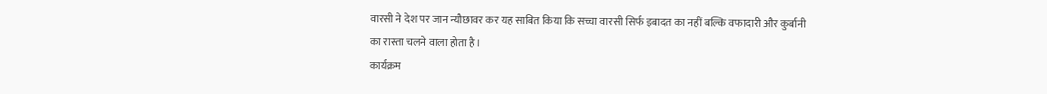वारसी ने देश पर जान न्यौछावर कर यह साबित किया कि सच्चा वारसी सिर्फ इबादत का नहीं बल्कि वफादारी और कुर्बानी का रास्ता चलने वाला होता है।
कार्यक्रम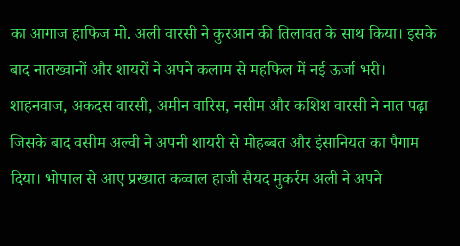का आगाज हाफिज मो. अली वारसी ने कुरआन की तिलावत के साथ किया। इसके बाद नातख्वानों और शायरों ने अपने कलाम से महफिल में नई ऊर्जा भरी। शाहनवाज, अकदस वारसी, अमीन वारिस, नसीम और कशिश वारसी ने नात पढ़ा जिसके बाद वसीम अल्वी ने अपनी शायरी से मोहब्बत और इंसानियत का पैगाम दिया। भोपाल से आए प्रख्यात कव्वाल हाजी सैयद मुकर्रम अली ने अपने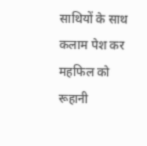साथियों के साथ कलाम पेश कर महफिल को रूहानी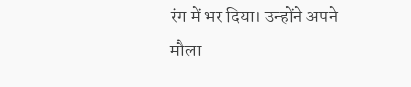रंग में भर दिया। उन्होंने अपने मौला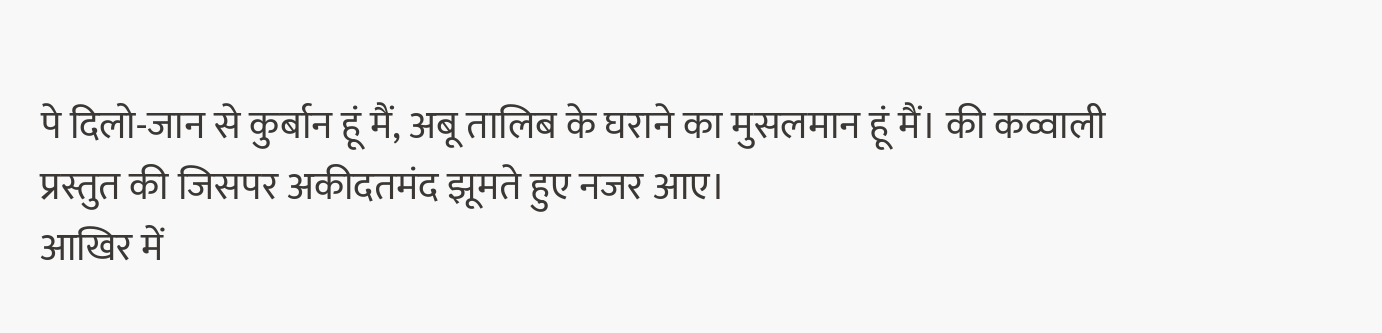पे दिलो-जान से कुर्बान हूं मैं, अबू तालिब के घराने का मुसलमान हूं मैं। की कव्वाली प्रस्तुत की जिसपर अकीदतमंद झूमते हुए नजर आए।
आखिर में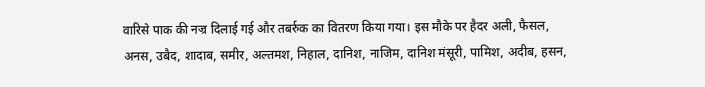वारिसे पाक की नज्र दिलाई गई और तबर्रुक का वितरण किया गया। इस मौके पर हैदर अली, फैसल, अनस, उबैद, शादाब, समीर, अल्तमश, निहाल, दानिश, नाजिम, दानिश मंसूरी, पामिश, अदीब, हसन,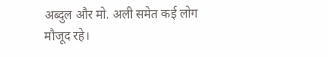अब्दुल और मो. अली समेत कई लोग मौजूद रहे।